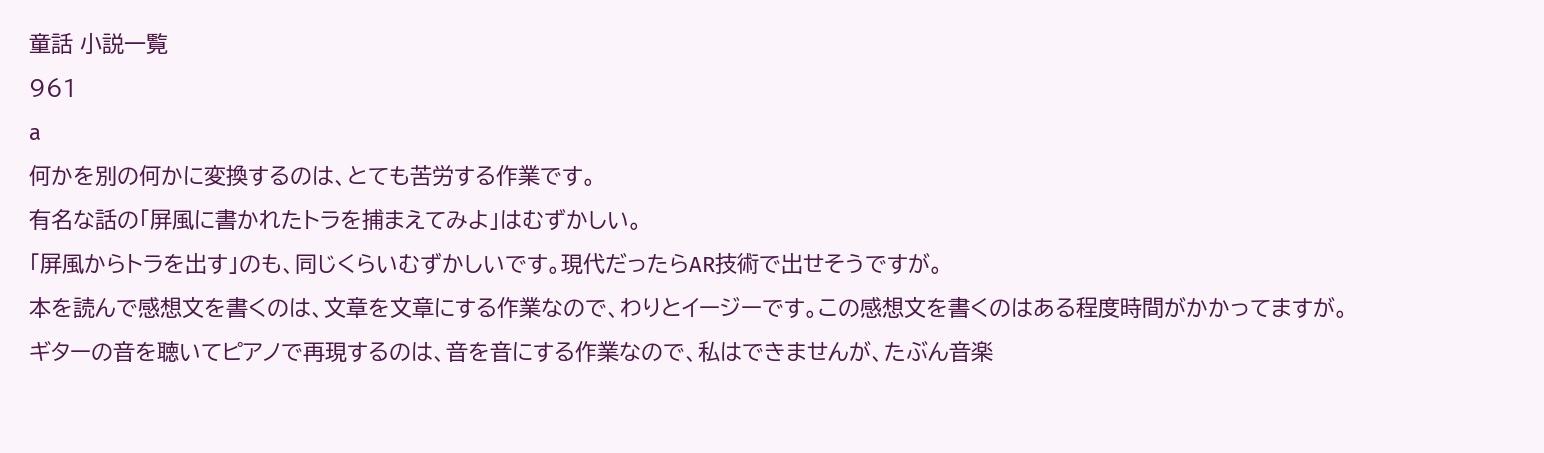童話 小説一覧
961
a
何かを別の何かに変換するのは、とても苦労する作業です。
有名な話の「屏風に書かれたトラを捕まえてみよ」はむずかしい。
「屏風からトラを出す」のも、同じくらいむずかしいです。現代だったらAR技術で出せそうですが。
本を読んで感想文を書くのは、文章を文章にする作業なので、わりとイージーです。この感想文を書くのはある程度時間がかかってますが。
ギターの音を聴いてピアノで再現するのは、音を音にする作業なので、私はできませんが、たぶん音楽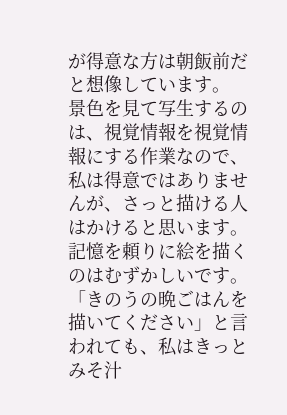が得意な方は朝飯前だと想像しています。
景色を見て写生するのは、視覚情報を視覚情報にする作業なので、私は得意ではありませんが、さっと描ける人はかけると思います。
記憶を頼りに絵を描くのはむずかしいです。
「きのうの晩ごはんを描いてください」と言われても、私はきっとみそ汁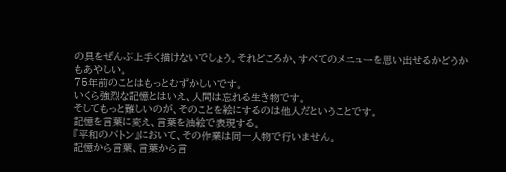の具をぜんぶ上手く描けないでしょう。それどころか、すべてのメニューを思い出せるかどうかもあやしい。
75年前のことはもっとむずかしいです。
いくら強烈な記憶とはいえ、人間は忘れる生き物です。
そしてもっと難しいのが、そのことを絵にするのは他人だということです。
記憶を言葉に変え、言葉を油絵で表現する。
『平和のバトン』において、その作業は同一人物で行いません。
記憶から言葉、言葉から言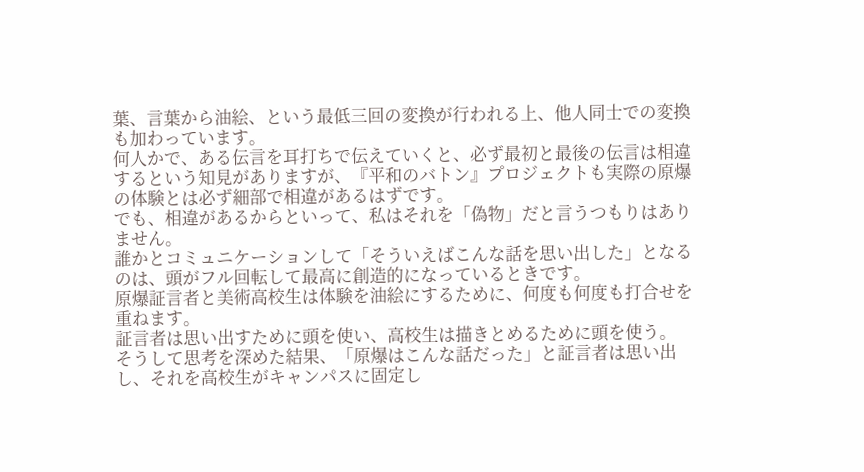葉、言葉から油絵、という最低三回の変換が行われる上、他人同士での変換も加わっています。
何人かで、ある伝言を耳打ちで伝えていくと、必ず最初と最後の伝言は相違するという知見がありますが、『平和のバトン』プロジェクトも実際の原爆の体験とは必ず細部で相違があるはずです。
でも、相違があるからといって、私はそれを「偽物」だと言うつもりはありません。
誰かとコミュニケーションして「そういえばこんな話を思い出した」となるのは、頭がフル回転して最高に創造的になっているときです。
原爆証言者と美術高校生は体験を油絵にするために、何度も何度も打合せを重ねます。
証言者は思い出すために頭を使い、高校生は描きとめるために頭を使う。
そうして思考を深めた結果、「原爆はこんな話だった」と証言者は思い出し、それを高校生がキャンパスに固定し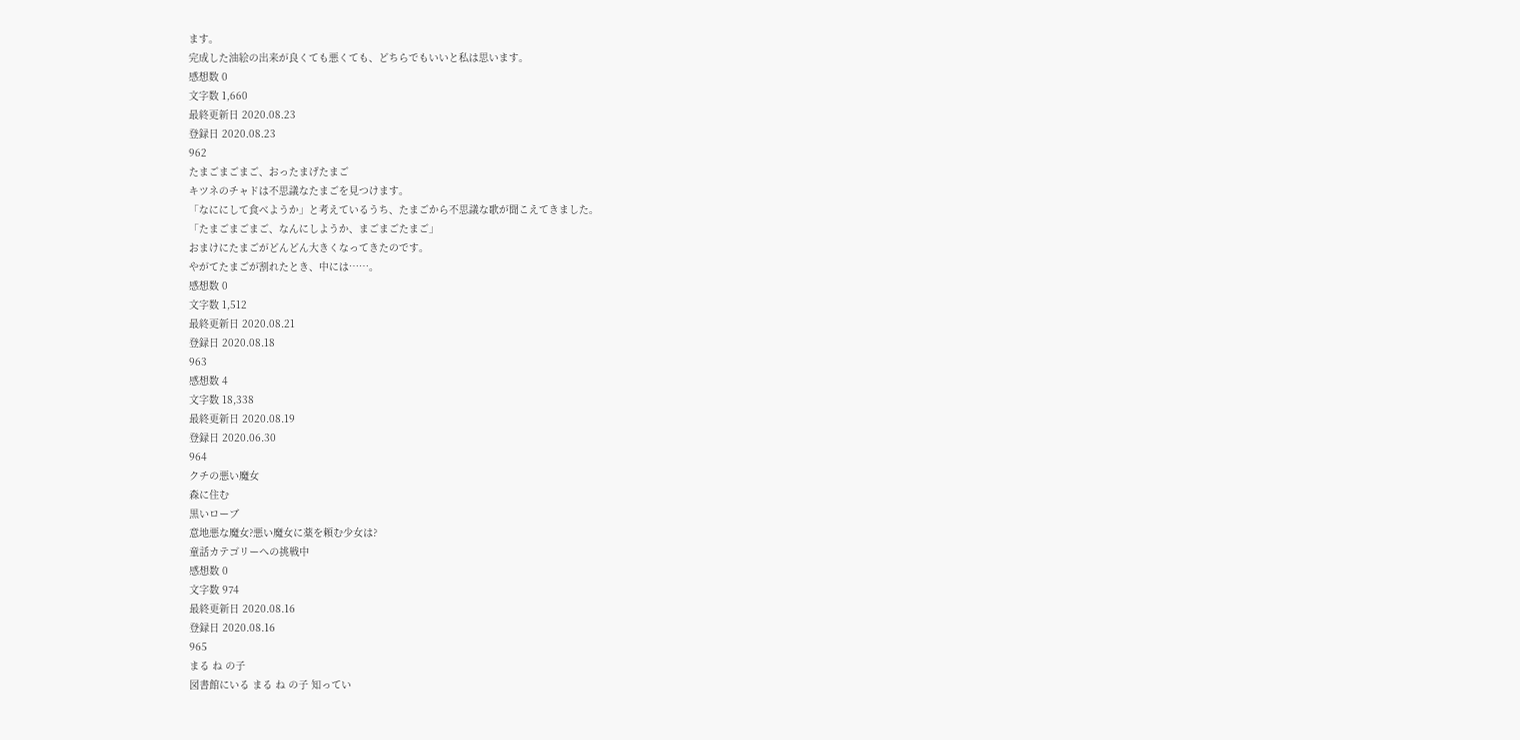ます。
完成した油絵の出来が良くても悪くても、どちらでもいいと私は思います。
感想数 0
文字数 1,660
最終更新日 2020.08.23
登録日 2020.08.23
962
たまごまごまご、おったまげたまご
キツネのチャドは不思議なたまごを見つけます。
「なににして食べようか」と考えているうち、たまごから不思議な歌が聞こえてきました。
「たまごまごまご、なんにしようか、まごまごたまご」
おまけにたまごがどんどん大きくなってきたのです。
やがてたまごが割れたとき、中には……。
感想数 0
文字数 1,512
最終更新日 2020.08.21
登録日 2020.08.18
963
感想数 4
文字数 18,338
最終更新日 2020.08.19
登録日 2020.06.30
964
クチの悪い魔女
森に住む
黒いローブ
意地悪な魔女?悪い魔女に薬を頼む少女は?
童話カテゴリーへの挑戦中
感想数 0
文字数 974
最終更新日 2020.08.16
登録日 2020.08.16
965
まる ね の子
図書館にいる まる ね の子 知ってい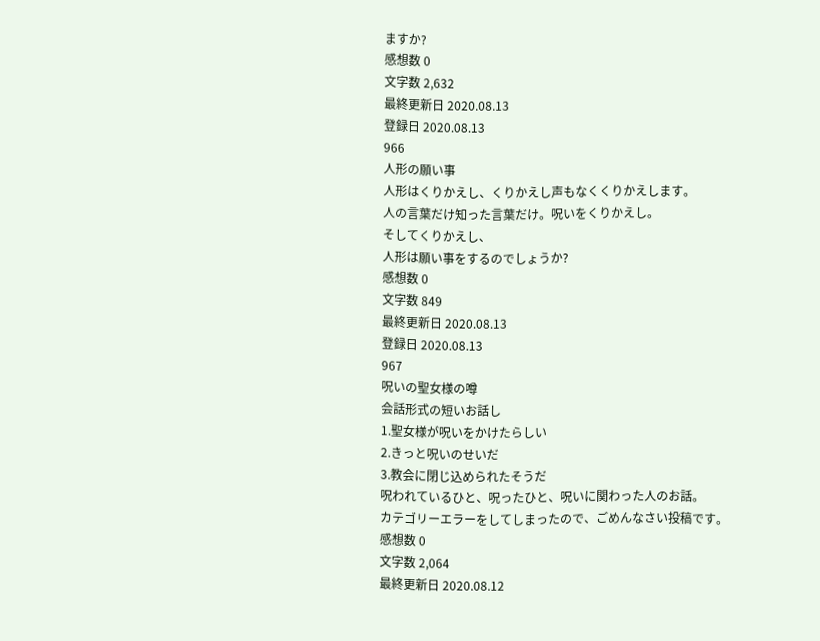ますか?
感想数 0
文字数 2,632
最終更新日 2020.08.13
登録日 2020.08.13
966
人形の願い事
人形はくりかえし、くりかえし声もなくくりかえします。
人の言葉だけ知った言葉だけ。呪いをくりかえし。
そしてくりかえし、
人形は願い事をするのでしょうか?
感想数 0
文字数 849
最終更新日 2020.08.13
登録日 2020.08.13
967
呪いの聖女様の噂
会話形式の短いお話し
1.聖女様が呪いをかけたらしい
2.きっと呪いのせいだ
3.教会に閉じ込められたそうだ
呪われているひと、呪ったひと、呪いに関わった人のお話。
カテゴリーエラーをしてしまったので、ごめんなさい投稿です。
感想数 0
文字数 2,064
最終更新日 2020.08.12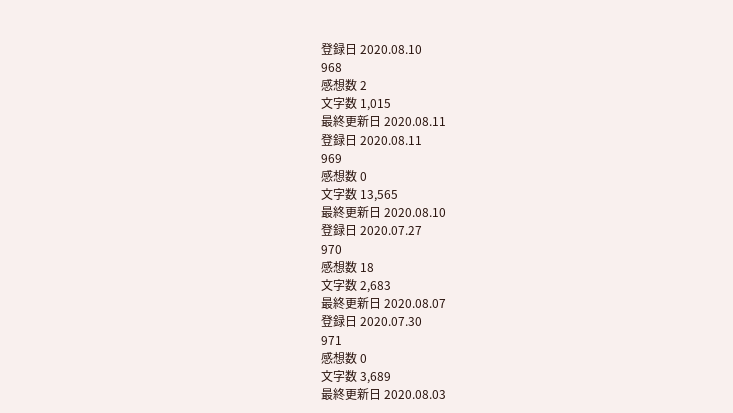登録日 2020.08.10
968
感想数 2
文字数 1,015
最終更新日 2020.08.11
登録日 2020.08.11
969
感想数 0
文字数 13,565
最終更新日 2020.08.10
登録日 2020.07.27
970
感想数 18
文字数 2,683
最終更新日 2020.08.07
登録日 2020.07.30
971
感想数 0
文字数 3,689
最終更新日 2020.08.03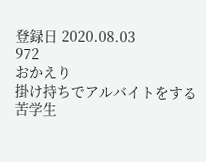登録日 2020.08.03
972
おかえり
掛け持ちでアルバイトをする苦学生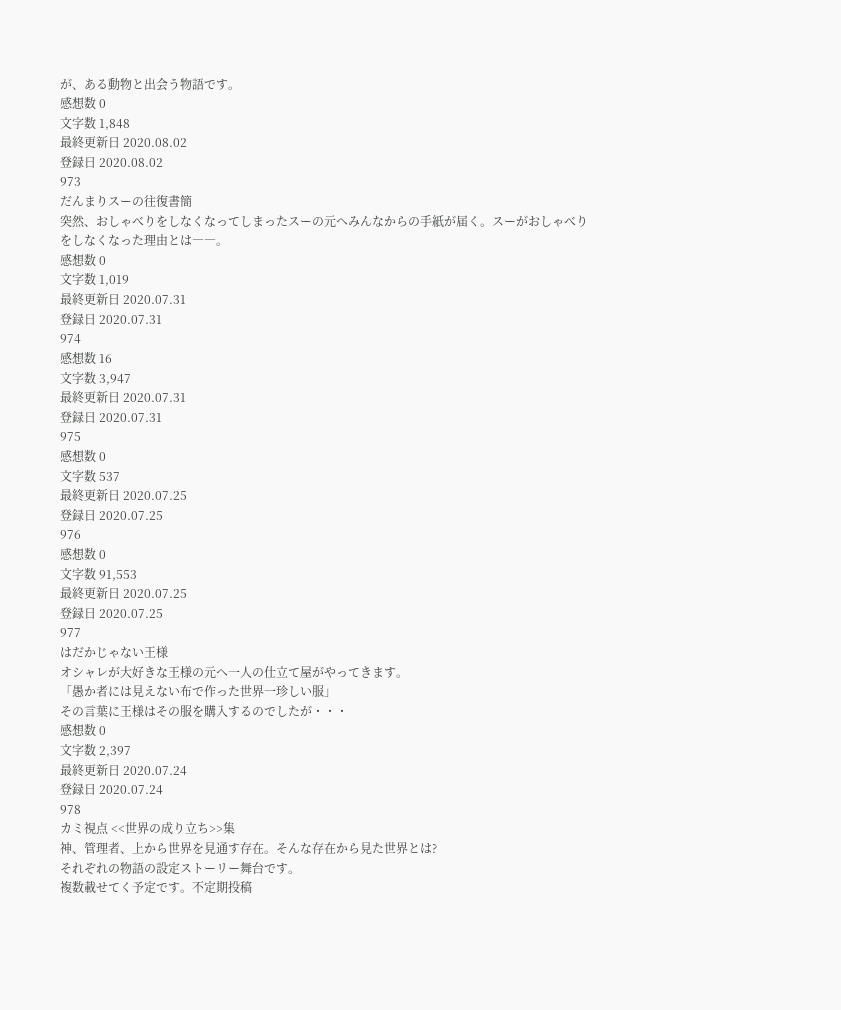が、ある動物と出会う物語です。
感想数 0
文字数 1,848
最終更新日 2020.08.02
登録日 2020.08.02
973
だんまりスーの往復書簡
突然、おしゃべりをしなくなってしまったスーの元へみんなからの手紙が届く。スーがおしゃべりをしなくなった理由とは――。
感想数 0
文字数 1,019
最終更新日 2020.07.31
登録日 2020.07.31
974
感想数 16
文字数 3,947
最終更新日 2020.07.31
登録日 2020.07.31
975
感想数 0
文字数 537
最終更新日 2020.07.25
登録日 2020.07.25
976
感想数 0
文字数 91,553
最終更新日 2020.07.25
登録日 2020.07.25
977
はだかじゃない王様
オシャレが大好きな王様の元へ一人の仕立て屋がやってきます。
「愚か者には見えない布で作った世界一珍しい服」
その言葉に王様はその服を購入するのでしたが・・・
感想数 0
文字数 2,397
最終更新日 2020.07.24
登録日 2020.07.24
978
カミ視点 <<世界の成り立ち>>集
神、管理者、上から世界を見通す存在。そんな存在から見た世界とは?
それぞれの物語の設定ストーリー舞台です。
複数載せてく予定です。不定期投稿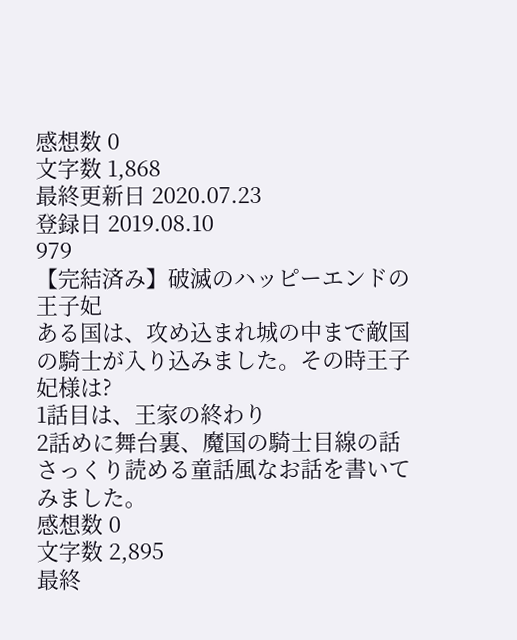感想数 0
文字数 1,868
最終更新日 2020.07.23
登録日 2019.08.10
979
【完結済み】破滅のハッピーエンドの王子妃
ある国は、攻め込まれ城の中まで敵国の騎士が入り込みました。その時王子妃様は?
1話目は、王家の終わり
2話めに舞台裏、魔国の騎士目線の話
さっくり読める童話風なお話を書いてみました。
感想数 0
文字数 2,895
最終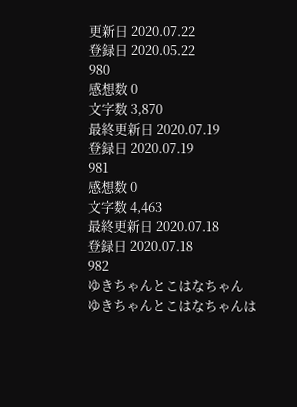更新日 2020.07.22
登録日 2020.05.22
980
感想数 0
文字数 3,870
最終更新日 2020.07.19
登録日 2020.07.19
981
感想数 0
文字数 4,463
最終更新日 2020.07.18
登録日 2020.07.18
982
ゆきちゃんとこはなちゃん
ゆきちゃんとこはなちゃんは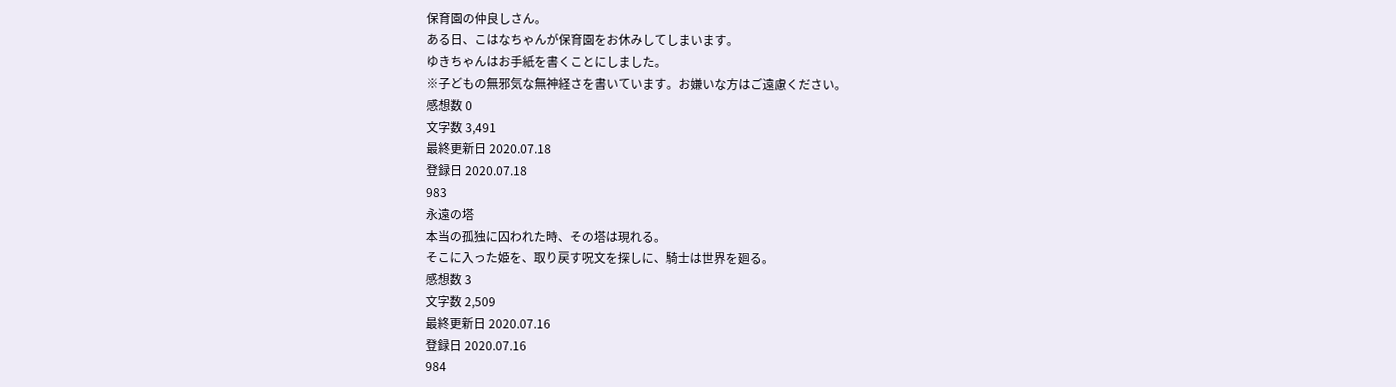保育園の仲良しさん。
ある日、こはなちゃんが保育園をお休みしてしまいます。
ゆきちゃんはお手紙を書くことにしました。
※子どもの無邪気な無神経さを書いています。お嫌いな方はご遠慮ください。
感想数 0
文字数 3,491
最終更新日 2020.07.18
登録日 2020.07.18
983
永遠の塔
本当の孤独に囚われた時、その塔は現れる。
そこに入った姫を、取り戻す呪文を探しに、騎士は世界を廻る。
感想数 3
文字数 2,509
最終更新日 2020.07.16
登録日 2020.07.16
984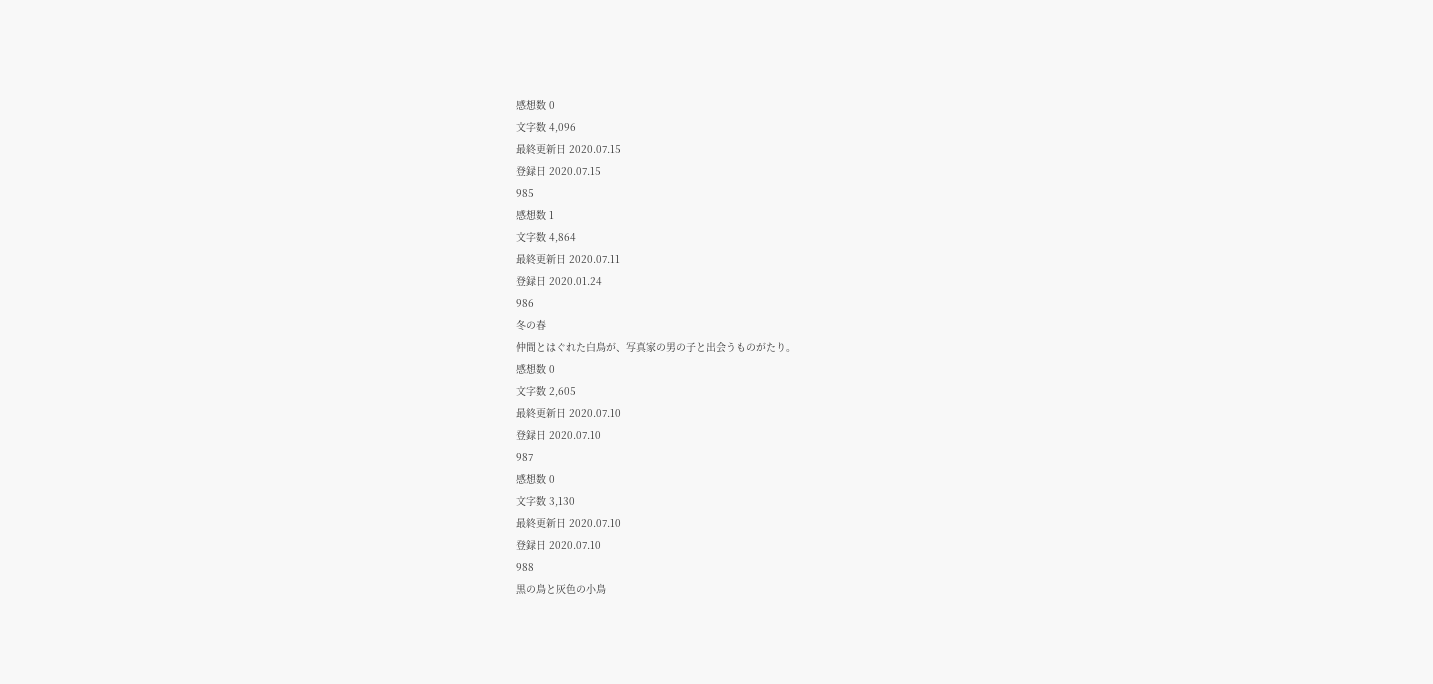感想数 0
文字数 4,096
最終更新日 2020.07.15
登録日 2020.07.15
985
感想数 1
文字数 4,864
最終更新日 2020.07.11
登録日 2020.01.24
986
冬の春
仲間とはぐれた白鳥が、写真家の男の子と出会うものがたり。
感想数 0
文字数 2,605
最終更新日 2020.07.10
登録日 2020.07.10
987
感想数 0
文字数 3,130
最終更新日 2020.07.10
登録日 2020.07.10
988
黒の鳥と灰色の小鳥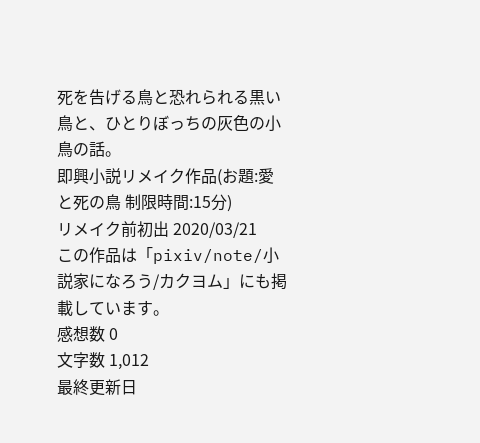死を告げる鳥と恐れられる黒い鳥と、ひとりぼっちの灰色の小鳥の話。
即興小説リメイク作品(お題:愛と死の鳥 制限時間:15分)
リメイク前初出 2020/03/21
この作品は「pixiv/note/小説家になろう/カクヨム」にも掲載しています。
感想数 0
文字数 1,012
最終更新日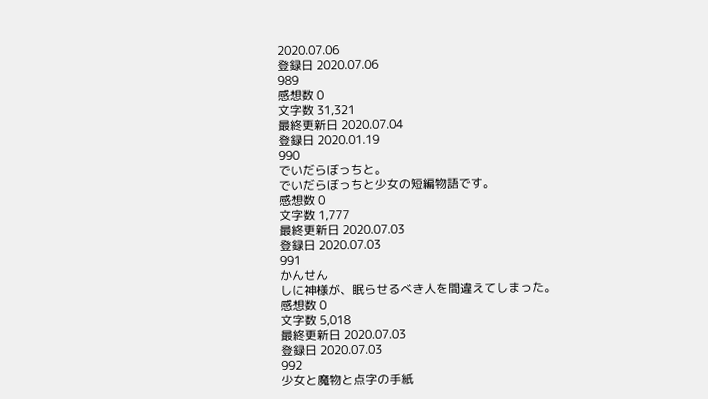2020.07.06
登録日 2020.07.06
989
感想数 0
文字数 31,321
最終更新日 2020.07.04
登録日 2020.01.19
990
でいだらぼっちと。
でいだらぼっちと少女の短編物語です。
感想数 0
文字数 1,777
最終更新日 2020.07.03
登録日 2020.07.03
991
かんせん
しに神様が、眠らせるべき人を間違えてしまった。
感想数 0
文字数 5,018
最終更新日 2020.07.03
登録日 2020.07.03
992
少女と魔物と点字の手紙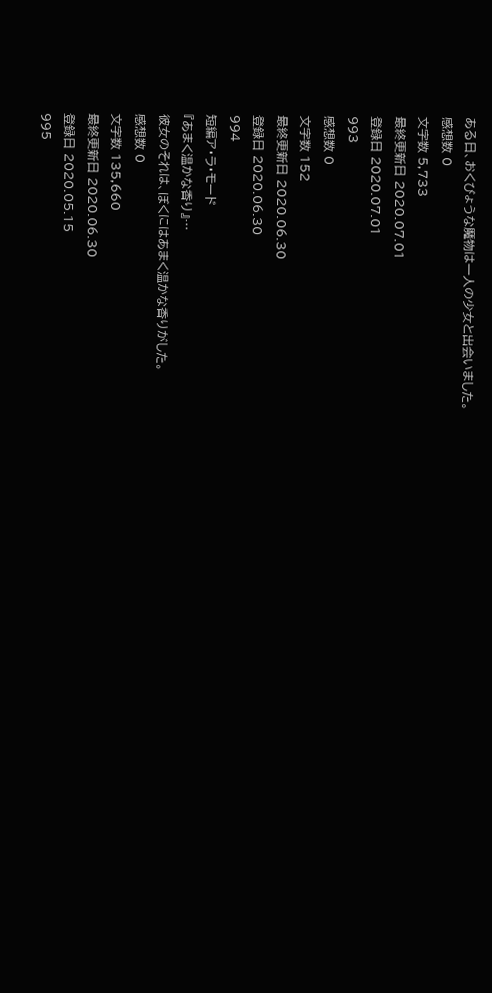ある日、おくびょうな魔物は一人の少女と出会いました。
感想数 0
文字数 5,733
最終更新日 2020.07.01
登録日 2020.07.01
993
感想数 0
文字数 152
最終更新日 2020.06.30
登録日 2020.06.30
994
短編ア・ラ・モード
『あまく温かな香り』…
彼女のそれは、ぼくにはあまく温かな香りがした。
感想数 0
文字数 135,660
最終更新日 2020.06.30
登録日 2020.05.15
995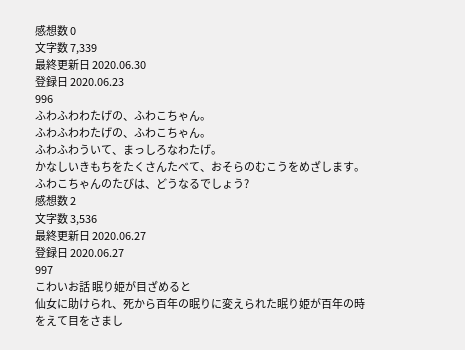感想数 0
文字数 7,339
最終更新日 2020.06.30
登録日 2020.06.23
996
ふわふわわたげの、ふわこちゃん。
ふわふわわたげの、ふわこちゃん。
ふわふわういて、まっしろなわたげ。
かなしいきもちをたくさんたべて、おそらのむこうをめざします。
ふわこちゃんのたびは、どうなるでしょう?
感想数 2
文字数 3,536
最終更新日 2020.06.27
登録日 2020.06.27
997
こわいお話 眠り姫が目ざめると
仙女に助けられ、死から百年の眠りに変えられた眠り姫が百年の時をえて目をさまし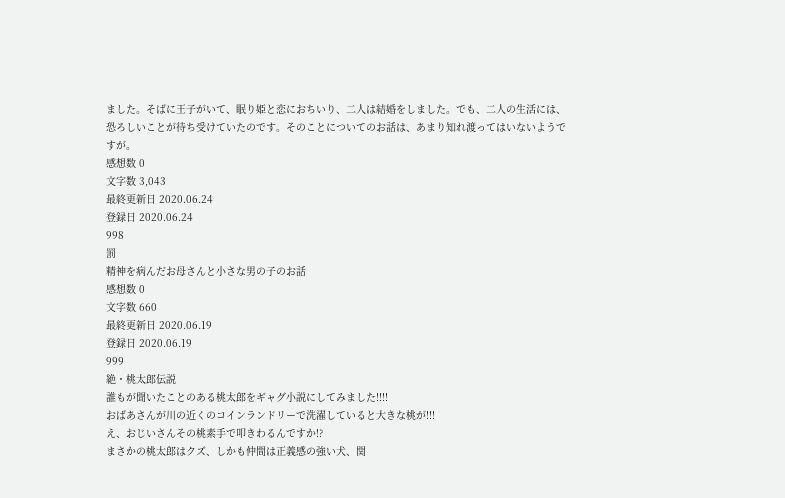ました。そばに王子がいて、眠り姫と恋におちいり、二人は結婚をしました。でも、二人の生活には、恐ろしいことが待ち受けていたのです。そのことについてのお話は、あまり知れ渡ってはいないようですが。
感想数 0
文字数 3,043
最終更新日 2020.06.24
登録日 2020.06.24
998
罰
精神を病んだお母さんと小さな男の子のお話
感想数 0
文字数 660
最終更新日 2020.06.19
登録日 2020.06.19
999
絶・桃太郎伝説
誰もが聞いたことのある桃太郎をギャグ小説にしてみました!!!!
おばあさんが川の近くのコインランドリーで洗濯していると大きな桃が!!!
え、おじいさんその桃素手で叩きわるんですか!?
まさかの桃太郎はクズ、しかも仲間は正義感の強い犬、関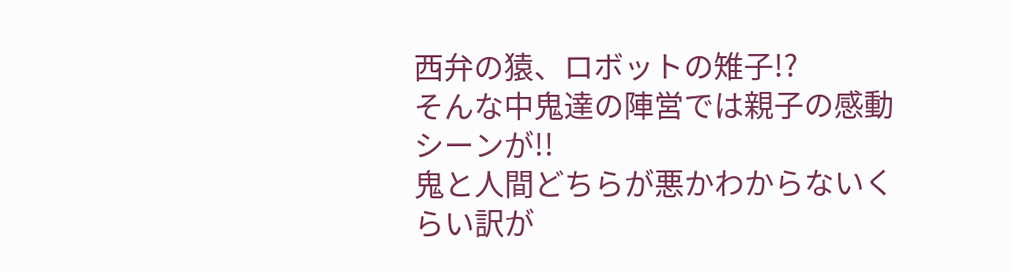西弁の猿、ロボットの雉子!?
そんな中鬼達の陣営では親子の感動シーンが!!
鬼と人間どちらが悪かわからないくらい訳が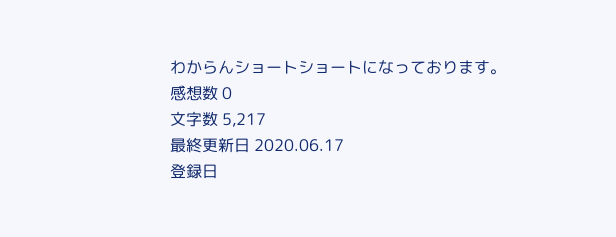わからんショートショートになっております。
感想数 0
文字数 5,217
最終更新日 2020.06.17
登録日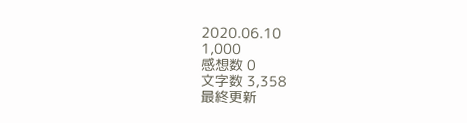2020.06.10
1,000
感想数 0
文字数 3,358
最終更新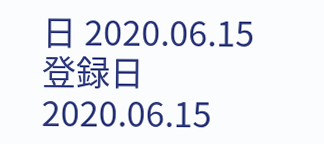日 2020.06.15
登録日 2020.06.15